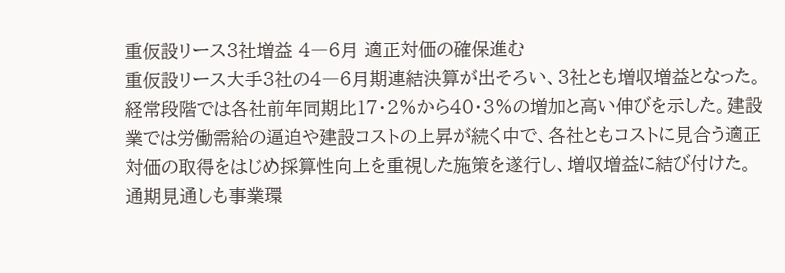重仮設リース3社増益 4―6月 適正対価の確保進む
重仮設リース大手3社の4―6月期連結決算が出そろい、3社とも増収増益となった。経常段階では各社前年同期比17・2%から40・3%の増加と高い伸びを示した。建設業では労働需給の逼迫や建設コストの上昇が続く中で、各社ともコストに見合う適正対価の取得をはじめ採算性向上を重視した施策を遂行し、増収増益に結び付けた。通期見通しも事業環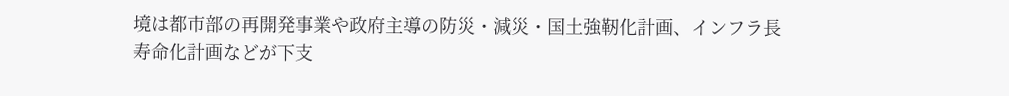境は都市部の再開発事業や政府主導の防災・減災・国土強靭化計画、インフラ長寿命化計画などが下支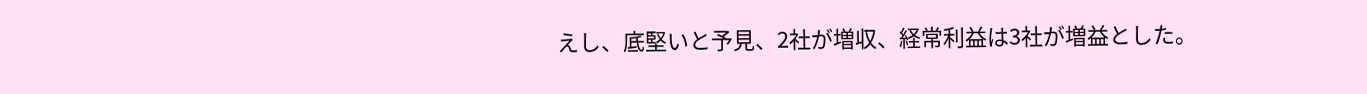えし、底堅いと予見、2社が増収、経常利益は3社が増益とした。